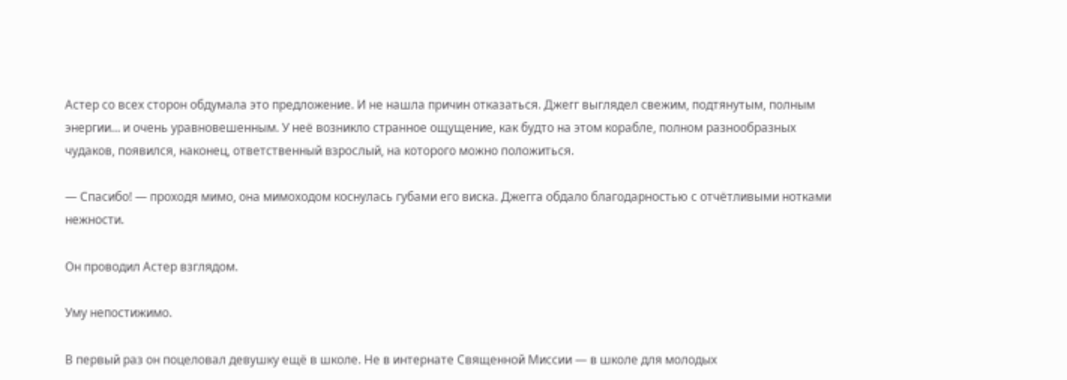Астер со всех сторон обдумала это предложение. И не нашла причин отказаться. Джегг выглядел свежим, подтянутым, полным энергии… и очень уравновешенным. У неё возникло странное ощущение, как будто на этом корабле, полном разнообразных чудаков, появился, наконец, ответственный взрослый, на которого можно положиться.

— Спасибо! — проходя мимо, она мимоходом коснулась губами его виска. Джегга обдало благодарностью с отчётливыми нотками нежности.

Он проводил Астер взглядом.

Уму непостижимо.

В первый раз он поцеловал девушку ещё в школе. Не в интернате Священной Миссии — в школе для молодых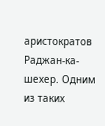аристократов Раджан-ка-шехер. Одним из таких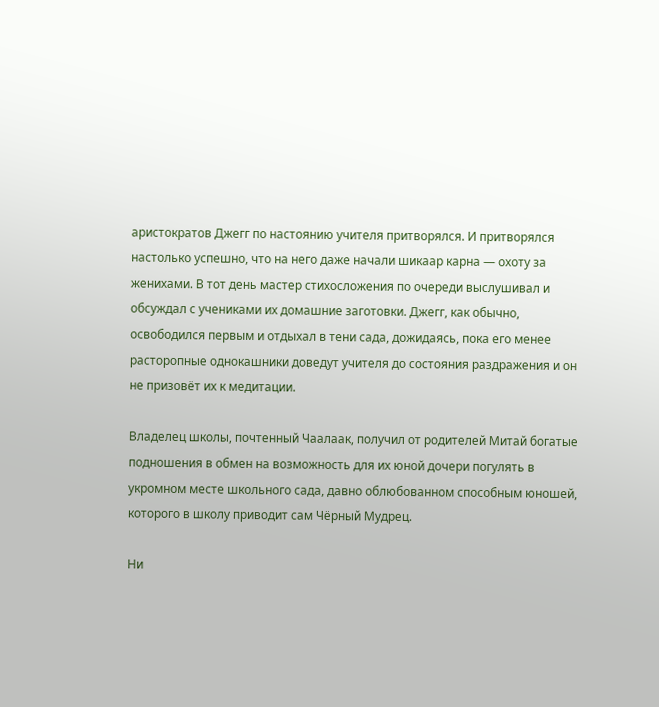аристократов Джегг по настоянию учителя притворялся. И притворялся настолько успешно, что на него даже начали шикаар карна — охоту за женихами. В тот день мастер стихосложения по очереди выслушивал и обсуждал с учениками их домашние заготовки. Джегг, как обычно, освободился первым и отдыхал в тени сада, дожидаясь, пока его менее расторопные однокашники доведут учителя до состояния раздражения и он не призовёт их к медитации.

Владелец школы, почтенный Чаалаак, получил от родителей Митай богатые подношения в обмен на возможность для их юной дочери погулять в укромном месте школьного сада, давно облюбованном способным юношей, которого в школу приводит сам Чёрный Мудрец.

Ни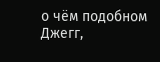о чём подобном Джегг,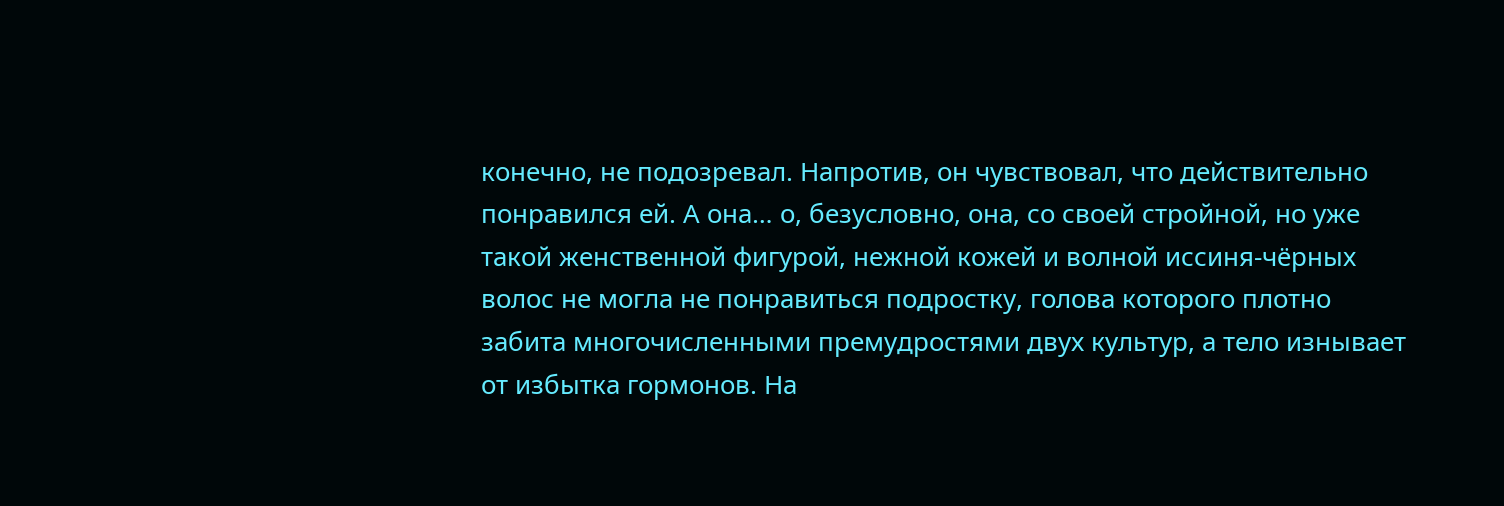конечно, не подозревал. Напротив, он чувствовал, что действительно понравился ей. А она… о, безусловно, она, со своей стройной, но уже такой женственной фигурой, нежной кожей и волной иссиня-чёрных волос не могла не понравиться подростку, голова которого плотно забита многочисленными премудростями двух культур, а тело изнывает от избытка гормонов. На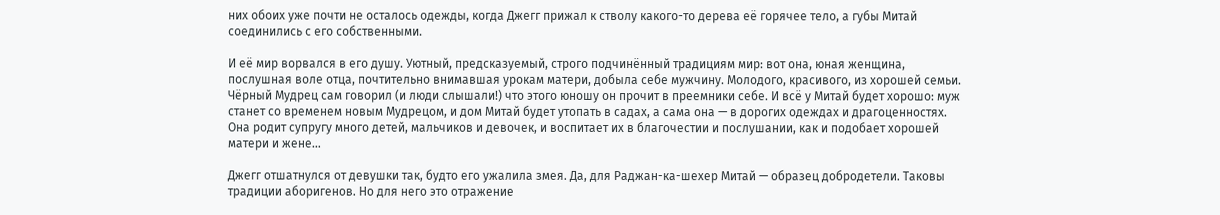них обоих уже почти не осталось одежды, когда Джегг прижал к стволу какого-то дерева её горячее тело, а губы Митай соединились с его собственными.

И её мир ворвался в его душу. Уютный, предсказуемый, строго подчинённый традициям мир: вот она, юная женщина, послушная воле отца, почтительно внимавшая урокам матери, добыла себе мужчину. Молодого, красивого, из хорошей семьи. Чёрный Мудрец сам говорил (и люди слышали!) что этого юношу он прочит в преемники себе. И всё у Митай будет хорошо: муж станет со временем новым Мудрецом, и дом Митай будет утопать в садах, а сама она — в дорогих одеждах и драгоценностях. Она родит супругу много детей, мальчиков и девочек, и воспитает их в благочестии и послушании, как и подобает хорошей матери и жене…

Джегг отшатнулся от девушки так, будто его ужалила змея. Да, для Раджан-ка-шехер Митай — образец добродетели. Таковы традиции аборигенов. Но для него это отражение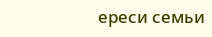ереси семьи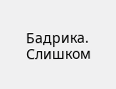Бадрика. Слишком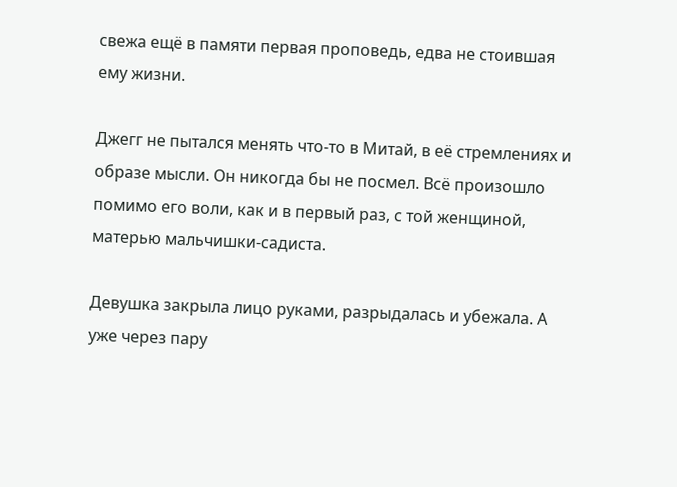свежа ещё в памяти первая проповедь, едва не стоившая ему жизни.

Джегг не пытался менять что-то в Митай, в её стремлениях и образе мысли. Он никогда бы не посмел. Всё произошло помимо его воли, как и в первый раз, с той женщиной, матерью мальчишки-садиста.

Девушка закрыла лицо руками, разрыдалась и убежала. А уже через пару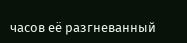часов её разгневанный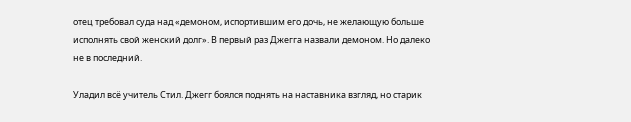отец требовал суда над «демоном, испортившим его дочь, не желающую больше исполнять свой женский долг». В первый раз Джегга назвали демоном. Но далеко не в последний.

Уладил всё учитель Стил. Джегг боялся поднять на наставника взгляд, но старик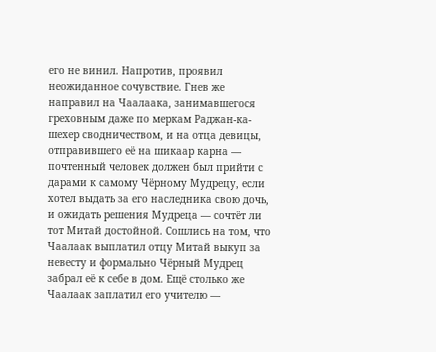его не винил. Напротив, проявил неожиданное сочувствие. Гнев же направил на Чаалаака, занимавшегося греховным даже по меркам Раджан-ка-шехер сводничеством, и на отца девицы, отправившего её на шикаар карна — почтенный человек должен был прийти с дарами к самому Чёрному Мудрецу, если хотел выдать за его наследника свою дочь, и ожидать решения Мудреца — сочтёт ли тот Митай достойной. Сошлись на том, что Чаалаак выплатил отцу Митай выкуп за невесту и формально Чёрный Мудрец забрал её к себе в дом. Ещё столько же Чаалаак заплатил его учителю —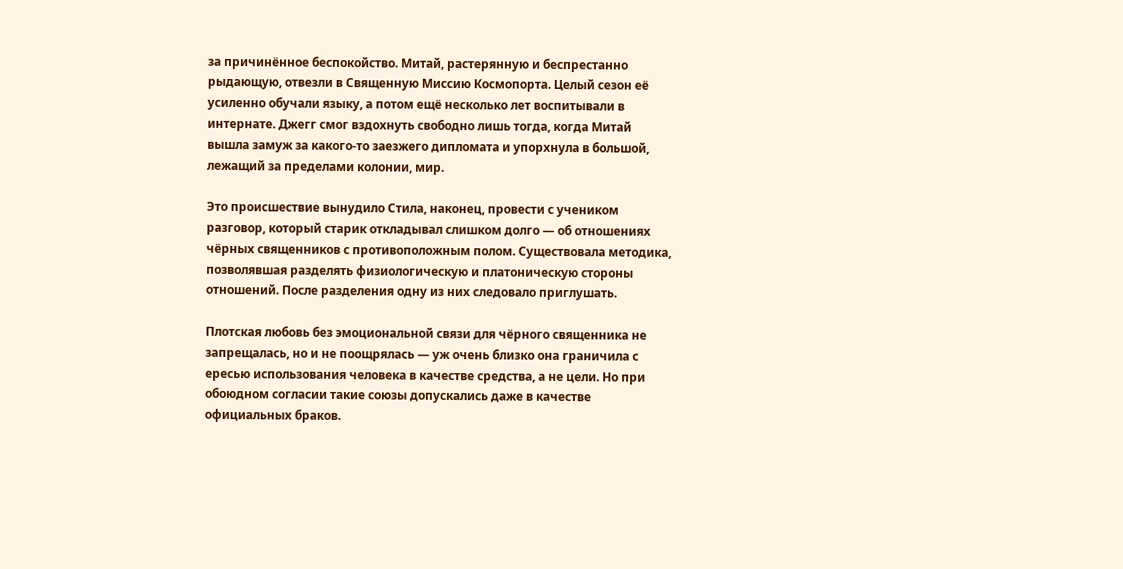за причинённое беспокойство. Митай, растерянную и беспрестанно рыдающую, отвезли в Священную Миссию Космопорта. Целый сезон её усиленно обучали языку, а потом ещё несколько лет воспитывали в интернате. Джегг смог вздохнуть свободно лишь тогда, когда Митай вышла замуж за какого-то заезжего дипломата и упорхнула в большой, лежащий за пределами колонии, мир.

Это происшествие вынудило Стила, наконец, провести с учеником разговор, который старик откладывал слишком долго — об отношениях чёрных священников с противоположным полом. Существовала методика, позволявшая разделять физиологическую и платоническую стороны отношений. После разделения одну из них следовало приглушать.

Плотская любовь без эмоциональной связи для чёрного священника не запрещалась, но и не поощрялась — уж очень близко она граничила с ересью использования человека в качестве средства, а не цели. Но при обоюдном согласии такие союзы допускались даже в качестве официальных браков.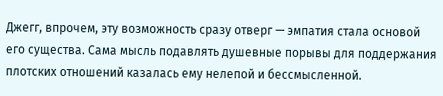Джегг, впрочем, эту возможность сразу отверг — эмпатия стала основой его существа. Сама мысль подавлять душевные порывы для поддержания плотских отношений казалась ему нелепой и бессмысленной.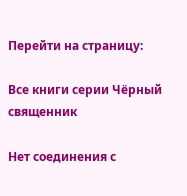Перейти на страницу:

Все книги серии Чёрный священник

Нет соединения с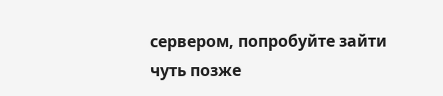сервером, попробуйте зайти чуть позже